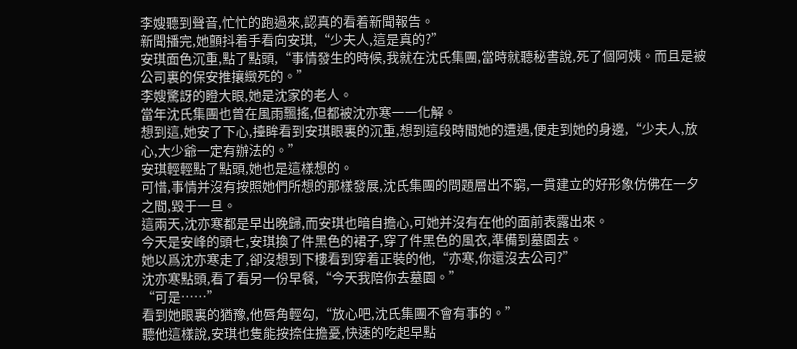李嫂聽到聲音,忙忙的跑過來,認真的看着新聞報告。
新聞播完,她顫抖着手看向安琪,“少夫人,這是真的?”
安琪面色沉重,點了點頭,“事情發生的時候,我就在沈氏集團,當時就聽秘書說,死了個阿姨。而且是被公司裏的保安推攘緻死的。”
李嫂驚訝的瞪大眼,她是沈家的老人。
當年沈氏集團也曾在風雨飄搖,但都被沈亦寒一一化解。
想到這,她安了下心,擡眸看到安琪眼裏的沉重,想到這段時間她的遭遇,便走到她的身邊,“少夫人,放心,大少爺一定有辦法的。”
安琪輕輕點了點頭,她也是這樣想的。
可惜,事情并沒有按照她們所想的那樣發展,沈氏集團的問題層出不窮,一貫建立的好形象仿佛在一夕之間,毀于一旦。
這兩天,沈亦寒都是早出晚歸,而安琪也暗自擔心,可她并沒有在他的面前表露出來。
今天是安峰的頭七,安琪換了件黑色的裙子,穿了件黑色的風衣,準備到墓園去。
她以爲沈亦寒走了,卻沒想到下樓看到穿着正裝的他,“亦寒,你還沒去公司?”
沈亦寒點頭,看了看另一份早餐,“今天我陪你去墓園。”
“可是……”
看到她眼裏的猶豫,他唇角輕勾,“放心吧,沈氏集團不會有事的。”
聽他這樣說,安琪也隻能按捺住擔憂,快速的吃起早點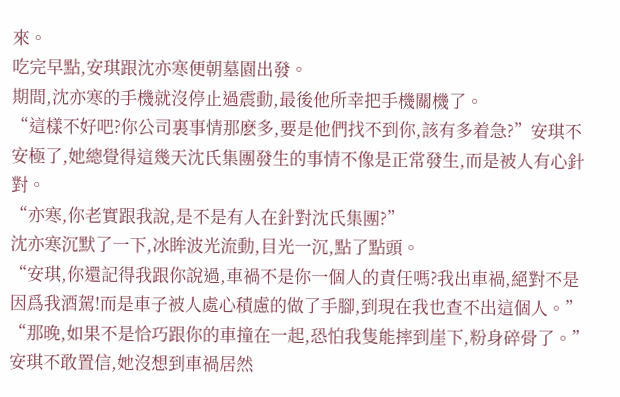來。
吃完早點,安琪跟沈亦寒便朝墓園出發。
期間,沈亦寒的手機就沒停止過震動,最後他所幸把手機關機了。
“這樣不好吧?你公司裏事情那麽多,要是他們找不到你,該有多着急?”安琪不安極了,她總覺得這幾天沈氏集團發生的事情不像是正常發生,而是被人有心針對。
“亦寒,你老實跟我說,是不是有人在針對沈氏集團?”
沈亦寒沉默了一下,冰眸波光流動,目光一沉,點了點頭。
“安琪,你還記得我跟你說過,車禍不是你一個人的責任嗎?我出車禍,絕對不是因爲我酒駕!而是車子被人處心積慮的做了手腳,到現在我也查不出這個人。”
“那晚,如果不是恰巧跟你的車撞在一起,恐怕我隻能摔到崖下,粉身碎骨了。”
安琪不敢置信,她沒想到車禍居然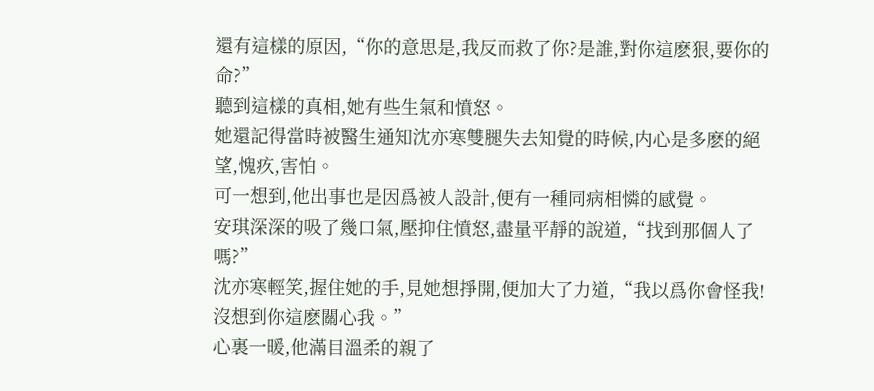還有這樣的原因,“你的意思是,我反而救了你?是誰,對你這麽狠,要你的命?”
聽到這樣的真相,她有些生氣和憤怒。
她還記得當時被醫生通知沈亦寒雙腿失去知覺的時候,内心是多麽的絕望,愧疚,害怕。
可一想到,他出事也是因爲被人設計,便有一種同病相憐的感覺。
安琪深深的吸了幾口氣,壓抑住憤怒,盡量平靜的說道,“找到那個人了嗎?”
沈亦寒輕笑,握住她的手,見她想掙開,便加大了力道,“我以爲你會怪我!沒想到你這麽關心我。”
心裏一暖,他滿目溫柔的親了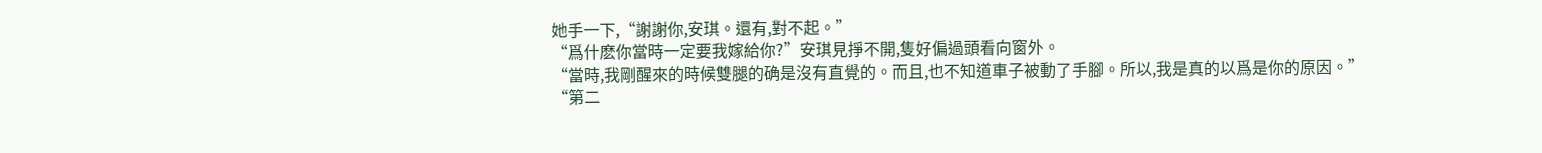她手一下,“謝謝你,安琪。還有,對不起。”
“爲什麽你當時一定要我嫁給你?”安琪見掙不開,隻好偏過頭看向窗外。
“當時,我剛醒來的時候雙腿的确是沒有直覺的。而且,也不知道車子被動了手腳。所以,我是真的以爲是你的原因。”
“第二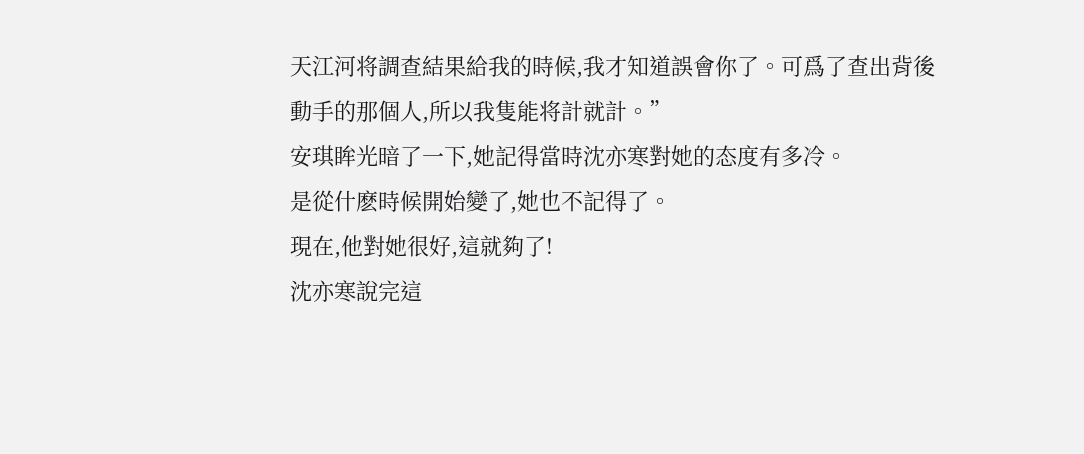天江河将調查結果給我的時候,我才知道誤會你了。可爲了查出背後動手的那個人,所以我隻能将計就計。”
安琪眸光暗了一下,她記得當時沈亦寒對她的态度有多冷。
是從什麽時候開始變了,她也不記得了。
現在,他對她很好,這就夠了!
沈亦寒說完這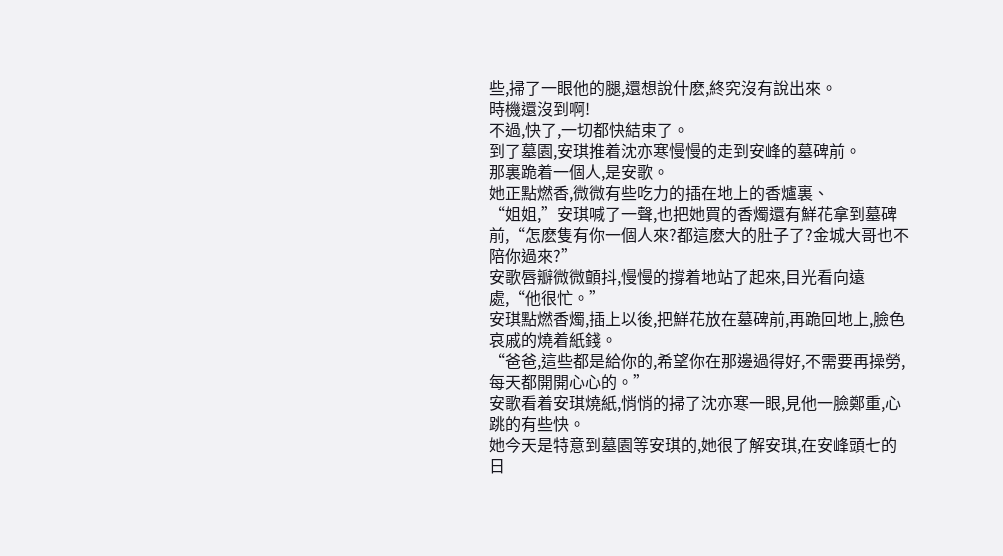些,掃了一眼他的腿,還想說什麽,終究沒有說出來。
時機還沒到啊!
不過,快了,一切都快結束了。
到了墓園,安琪推着沈亦寒慢慢的走到安峰的墓碑前。
那裏跪着一個人,是安歌。
她正點燃香,微微有些吃力的插在地上的香爐裏、
“姐姐,”安琪喊了一聲,也把她買的香燭還有鮮花拿到墓碑前,“怎麽隻有你一個人來?都這麽大的肚子了?金城大哥也不陪你過來?”
安歌唇瓣微微顫抖,慢慢的撐着地站了起來,目光看向遠處,“他很忙。”
安琪點燃香燭,插上以後,把鮮花放在墓碑前,再跪回地上,臉色哀戚的燒着紙錢。
“爸爸,這些都是給你的,希望你在那邊過得好,不需要再操勞,每天都開開心心的。”
安歌看着安琪燒紙,悄悄的掃了沈亦寒一眼,見他一臉鄭重,心跳的有些快。
她今天是特意到墓園等安琪的,她很了解安琪,在安峰頭七的日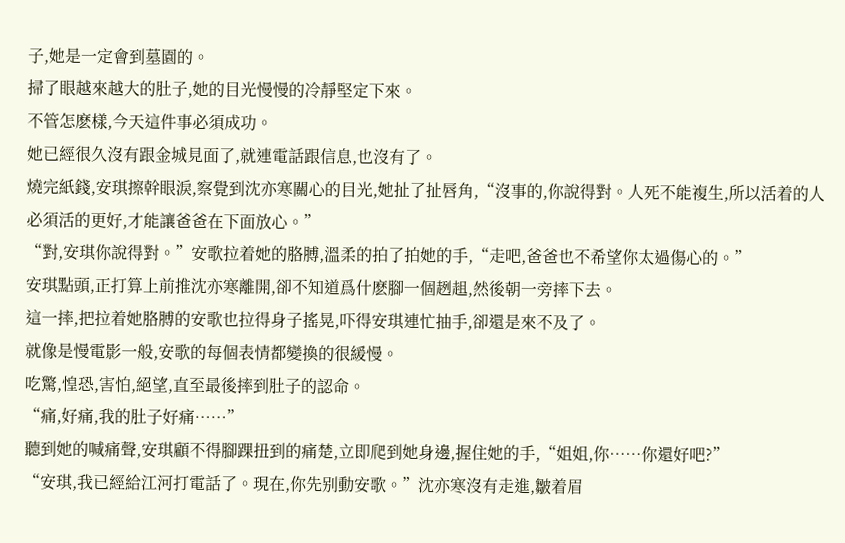子,她是一定會到墓園的。
掃了眼越來越大的肚子,她的目光慢慢的冷靜堅定下來。
不管怎麽樣,今天這件事必須成功。
她已經很久沒有跟金城見面了,就連電話跟信息,也沒有了。
燒完紙錢,安琪擦幹眼淚,察覺到沈亦寒關心的目光,她扯了扯唇角,“沒事的,你說得對。人死不能複生,所以活着的人必須活的更好,才能讓爸爸在下面放心。”
“對,安琪你說得對。”安歌拉着她的胳膊,溫柔的拍了拍她的手,“走吧,爸爸也不希望你太過傷心的。”
安琪點頭,正打算上前推沈亦寒離開,卻不知道爲什麽腳一個趔趄,然後朝一旁摔下去。
這一摔,把拉着她胳膊的安歌也拉得身子搖晃,吓得安琪連忙抽手,卻還是來不及了。
就像是慢電影一般,安歌的每個表情都變換的很緩慢。
吃驚,惶恐,害怕,絕望,直至最後摔到肚子的認命。
“痛,好痛,我的肚子好痛……”
聽到她的喊痛聲,安琪顧不得腳踝扭到的痛楚,立即爬到她身邊,握住她的手,“姐姐,你……你還好吧?”
“安琪,我已經給江河打電話了。現在,你先别動安歌。”沈亦寒沒有走進,皺着眉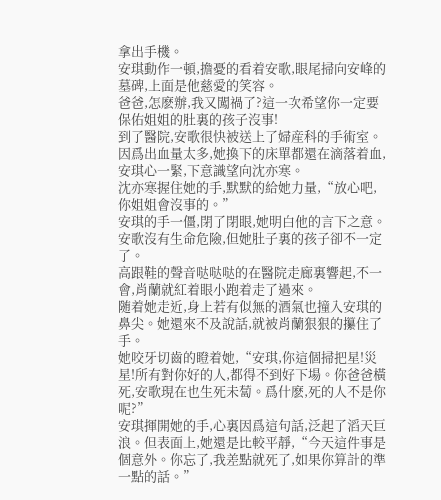拿出手機。
安琪動作一頓,擔憂的看着安歌,眼尾掃向安峰的墓碑,上面是他慈愛的笑容。
爸爸,怎麽辦,我又闖禍了?這一次希望你一定要保佑姐姐的肚裏的孩子沒事!
到了醫院,安歌很快被送上了婦産科的手術室。
因爲出血量太多,她換下的床單都還在滴落着血,安琪心一緊,下意識望向沈亦寒。
沈亦寒握住她的手,默默的給她力量,“放心吧,你姐姐會沒事的。”
安琪的手一僵,閉了閉眼,她明白他的言下之意。
安歌沒有生命危險,但她肚子裏的孩子卻不一定了。
高跟鞋的聲音哒哒哒的在醫院走廊裏響起,不一會,肖蘭就紅着眼小跑着走了過來。
随着她走近,身上若有似無的酒氣也撞入安琪的鼻尖。她還來不及說話,就被肖蘭狠狠的攥住了手。
她咬牙切齒的瞪着她,“安琪,你這個掃把星!災星!所有對你好的人,都得不到好下場。你爸爸橫死,安歌現在也生死未蔔。爲什麽,死的人不是你呢?”
安琪揮開她的手,心裏因爲這句話,泛起了滔天巨浪。但表面上,她還是比較平靜,“今天這件事是個意外。你忘了,我差點就死了,如果你算計的準一點的話。”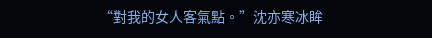“對我的女人客氣點。”沈亦寒冰眸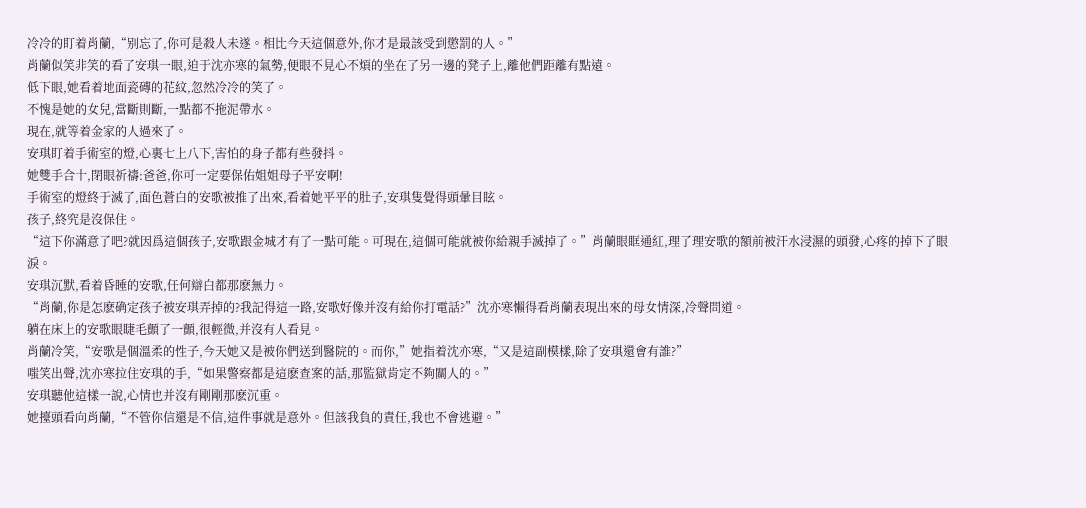冷冷的盯着肖蘭,“别忘了,你可是殺人未遂。相比今天這個意外,你才是最該受到懲罰的人。”
肖蘭似笑非笑的看了安琪一眼,迫于沈亦寒的氣勢,便眼不見心不煩的坐在了另一邊的凳子上,離他們距離有點遠。
低下眼,她看着地面瓷磚的花紋,忽然冷冷的笑了。
不愧是她的女兒,當斷則斷,一點都不拖泥帶水。
現在,就等着金家的人過來了。
安琪盯着手術室的燈,心裏七上八下,害怕的身子都有些發抖。
她雙手合十,閉眼祈禱:爸爸,你可一定要保佑姐姐母子平安啊!
手術室的燈終于滅了,面色蒼白的安歌被推了出來,看着她平平的肚子,安琪隻覺得頭暈目眩。
孩子,終究是沒保住。
“這下你滿意了吧?就因爲這個孩子,安歌跟金城才有了一點可能。可現在,這個可能就被你給親手滅掉了。”肖蘭眼眶通紅,理了理安歌的額前被汗水浸濕的頭發,心疼的掉下了眼淚。
安琪沉默,看着昏睡的安歌,任何辯白都那麽無力。
“肖蘭,你是怎麽确定孩子被安琪弄掉的?我記得這一路,安歌好像并沒有給你打電話?”沈亦寒懶得看肖蘭表現出來的母女情深,冷聲問道。
躺在床上的安歌眼睫毛顫了一顫,很輕微,并沒有人看見。
肖蘭冷笑,“安歌是個溫柔的性子,今天她又是被你們送到醫院的。而你,”她指着沈亦寒,“又是這副模樣,除了安琪還會有誰?”
嗤笑出聲,沈亦寒拉住安琪的手,“如果警察都是這麽查案的話,那監獄肯定不夠關人的。”
安琪聽他這樣一說,心情也并沒有剛剛那麽沉重。
她擡頭看向肖蘭,“不管你信還是不信,這件事就是意外。但該我負的責任,我也不會逃避。”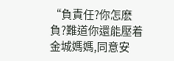“負責任?你怎麽負?難道你還能壓着金城媽媽,同意安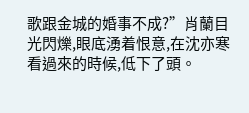歌跟金城的婚事不成?”肖蘭目光閃爍,眼底湧着恨意,在沈亦寒看過來的時候,低下了頭。